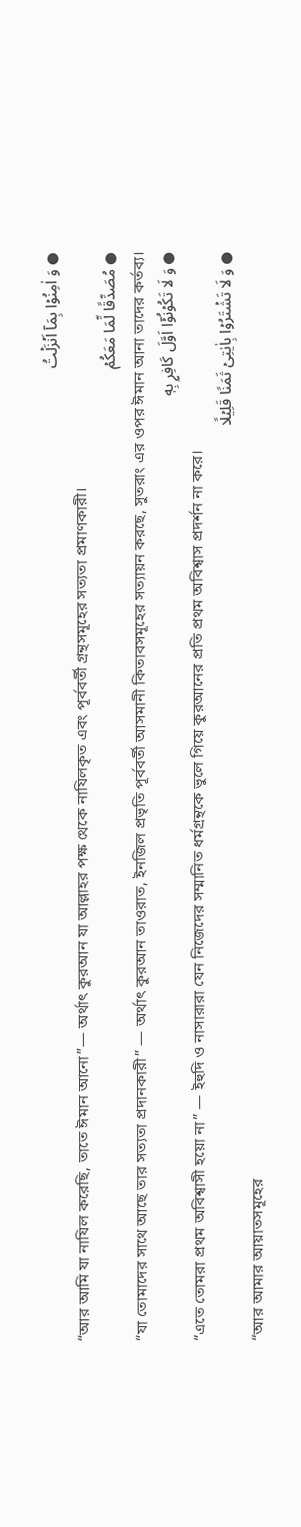● وَ اٰمِنُوۡا بِمَاۤ اَنۡزَلۡتُ
“আর আমি যা নাযিল করেছি, তাতে ঈমান আনো”— অর্থাৎ কুরআন যা আল্লাহর পক্ষ থেকে নাযিলকৃত এবং পূর্ববর্তী গ্রন্থসমূহের সত্যতা প্রমাণকারী।
● مُصَدِّقًا لِّمَا مَعَکُمۡ
“যা তোমাদের সাথে আছে তার সত্যতা প্রদানকারী” — অর্থাৎ কুরআন তাওরাত, ইনজিল প্রভৃতি পূর্ববর্তী আসমানী কিতাবসমূহের সত্যায়ন করছে, সুতরাং এর ওপর ঈমান আনা তাদের কর্তব্য।
● وَ لَا تَکُوۡنُوۡۤا اَوَّلَ کَافِرٍۭ بِهٖ
“এতে তোমরা প্রথম অবিশ্বাসী হয়ো না” — ইহুদি ও নাসারারা যেন নিজেদের সম্মানিত ধর্মগ্রন্থকে ভুলে গিয়ে কুরআনের প্রতি প্রথম অবিশ্বাস প্রদর্শন না করে।
● وَ لَا تَشۡتَرُوۡا بِاٰیٰتِیۡ ثَمَنًا قَلِیۡلًا
“আর আমার আয়াতসমূহের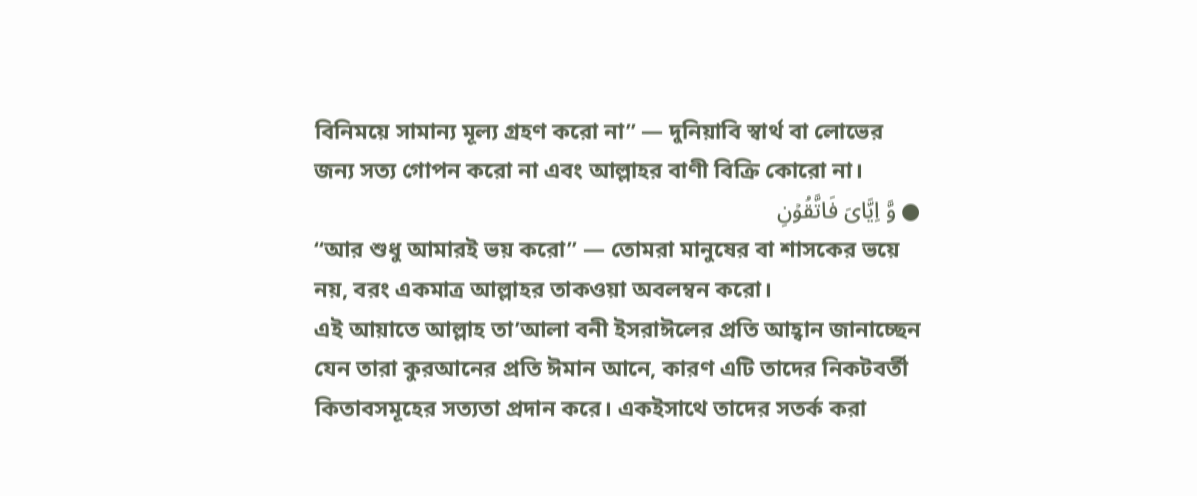বিনিময়ে সামান্য মূল্য গ্রহণ করো না” — দুনিয়াবি স্বার্থ বা লোভের জন্য সত্য গোপন করো না এবং আল্লাহর বাণী বিক্রি কোরো না।
● وَّ اِیَّایَ فَاتَّقُوۡنِ
“আর শুধু আমারই ভয় করো” — তোমরা মানুষের বা শাসকের ভয়ে নয়, বরং একমাত্র আল্লাহর তাকওয়া অবলম্বন করো।
এই আয়াতে আল্লাহ তা’আলা বনী ইসরাঈলের প্রতি আহ্বান জানাচ্ছেন যেন তারা কুরআনের প্রতি ঈমান আনে, কারণ এটি তাদের নিকটবর্তী কিতাবসমূহের সত্যতা প্রদান করে। একইসাথে তাদের সতর্ক করা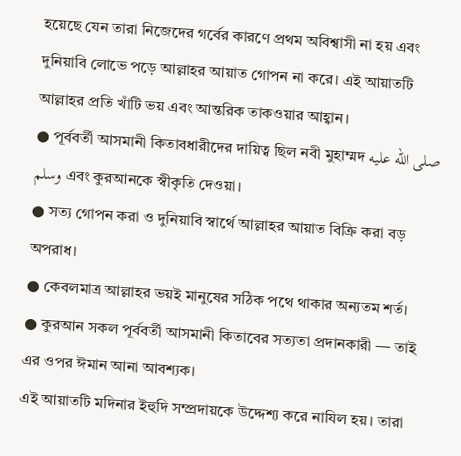হয়েছে যেন তারা নিজেদের গর্বের কারণে প্রথম অবিশ্বাসী না হয় এবং দুনিয়াবি লোভে পড়ে আল্লাহর আয়াত গোপন না করে। এই আয়াতটি আল্লাহর প্রতি খাঁটি ভয় এবং আন্তরিক তাকওয়ার আহ্বান।
● পূর্ববর্তী আসমানী কিতাবধারীদের দায়িত্ব ছিল নবী মুহাম্মদ صلى الله عليه وسلم এবং কুরআনকে স্বীকৃতি দেওয়া।
● সত্য গোপন করা ও দুনিয়াবি স্বার্থে আল্লাহর আয়াত বিক্রি করা বড় অপরাধ।
● কেবলমাত্র আল্লাহর ভয়ই মানুষের সঠিক পথে থাকার অন্যতম শর্ত।
● কুরআন সকল পূর্ববর্তী আসমানী কিতাবের সত্যতা প্রদানকারী — তাই এর ওপর ঈমান আনা আবশ্যক।
এই আয়াতটি মদিনার ইহুদি সম্প্রদায়কে উদ্দেশ্য করে নাযিল হয়। তারা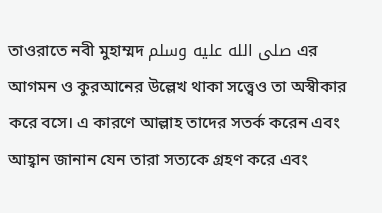তাওরাতে নবী মুহাম্মদ صلى الله عليه وسلم এর আগমন ও কুরআনের উল্লেখ থাকা সত্ত্বেও তা অস্বীকার করে বসে। এ কারণে আল্লাহ তাদের সতর্ক করেন এবং আহ্বান জানান যেন তারা সত্যকে গ্রহণ করে এবং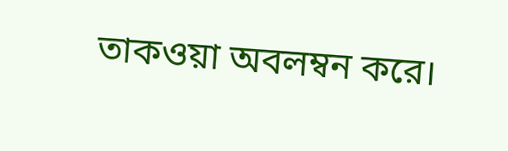তাকওয়া অবলম্বন করে।